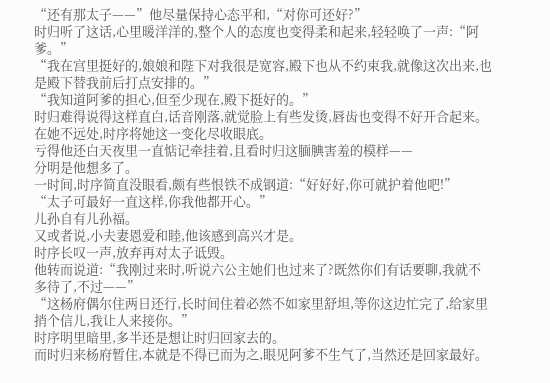“还有那太子——”他尽量保持心态平和,“对你可还好?”
时归听了这话,心里暖洋洋的,整个人的态度也变得柔和起来,轻轻唤了一声:“阿爹。”
“我在宫里挺好的,娘娘和陛下对我很是宽容,殿下也从不约束我,就像这次出来,也是殿下替我前后打点安排的。”
“我知道阿爹的担心,但至少现在,殿下挺好的。”
时归难得说得这样直白,话音刚落,就觉脸上有些发烫,唇齿也变得不好开合起来。
在她不远处,时序将她这一变化尽收眼底。
亏得他还白天夜里一直惦记牵挂着,且看时归这腼腆害羞的模样——
分明是他想多了。
一时间,时序简直没眼看,颇有些恨铁不成钢道:“好好好,你可就护着他吧!”
“太子可最好一直这样,你我他都开心。”
儿孙自有儿孙福。
又或者说,小夫妻恩爱和睦,他该感到高兴才是。
时序长叹一声,放弃再对太子诋毁。
他转而说道:“我刚过来时,听说六公主她们也过来了?既然你们有话要聊,我就不多待了,不过——”
“这杨府偶尔住两日还行,长时间住着必然不如家里舒坦,等你这边忙完了,给家里捎个信儿,我让人来接你。”
时序明里暗里,多半还是想让时归回家去的。
而时归来杨府暂住,本就是不得已而为之,眼见阿爹不生气了,当然还是回家最好。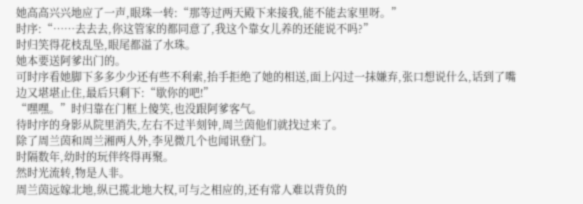她高高兴兴地应了一声,眼珠一转:“那等过两天殿下来接我,能不能去家里呀。”
时序:“……去去去,你这管家的都同意了,我这个靠女儿养的还能说不吗?”
时归笑得花枝乱坠,眼尾都溢了水珠。
她本要送阿爹出门的。
可时序看她脚下多多少少还有些不利索,抬手拒绝了她的相送,面上闪过一抹嫌弃,张口想说什么,话到了嘴边又堪堪止住,最后只剩下:“歇你的吧!”
“嘿嘿。”时归靠在门框上傻笑,也没跟阿爹客气。
待时序的身影从院里消失,左右不过半刻钟,周兰茵他们就找过来了。
除了周兰茵和周兰湘两人外,李见微几个也闻讯登门。
时隔数年,幼时的玩伴终得再聚。
然时光流转,物是人非。
周兰茵远嫁北地,纵已揽北地大权,可与之相应的,还有常人难以背负的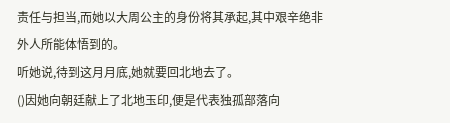责任与担当,而她以大周公主的身份将其承起,其中艰辛绝非外人所能体悟到的。
听她说,待到这月月底,她就要回北地去了。
()因她向朝廷献上了北地玉印,便是代表独孤部落向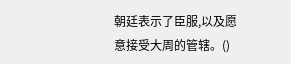朝廷表示了臣服,以及愿意接受大周的管辖。()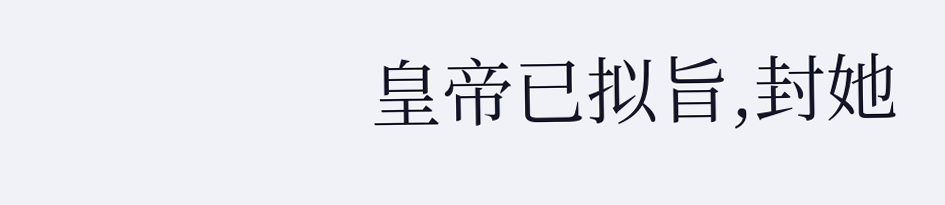皇帝已拟旨,封她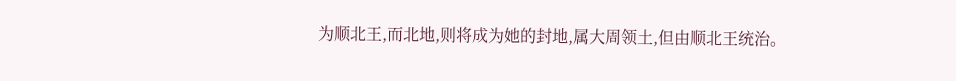为顺北王,而北地,则将成为她的封地,属大周领土,但由顺北王统治。